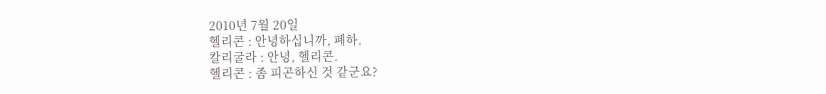2010년 7월 20일
헬리콘 : 안녕하십니까, 폐하.
칼리굴라 : 안녕, 헬리콘.
헬리콘 : 좀 피곤하신 것 같군요?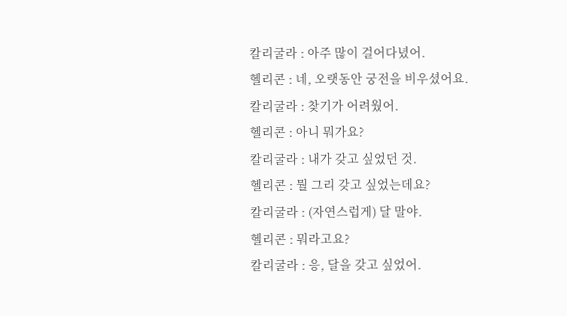칼리굴라 : 아주 많이 걸어다녔어.
헬리콘 : 네, 오랫동안 궁전을 비우셨어요.
칼리굴라 : 찾기가 어려웠어.
헬리콘 : 아니 뭐가요?
칼리굴라 : 내가 갖고 싶었던 것.
헬리콘 : 뭘 그리 갖고 싶었는데요?
칼리굴라 : (자연스럽게) 달 말야.
헬리콘 : 뭐라고요?
칼리굴라 : 응, 달을 갖고 싶었어.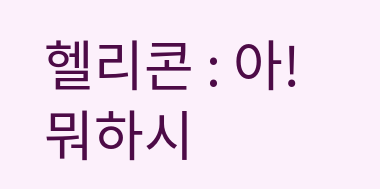헬리콘 : 아! 뭐하시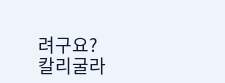려구요?
칼리굴라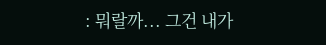: 뭐랄까... 그건 내가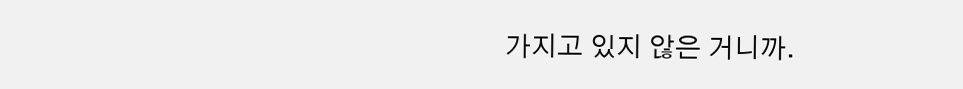가지고 있지 않은 거니까.